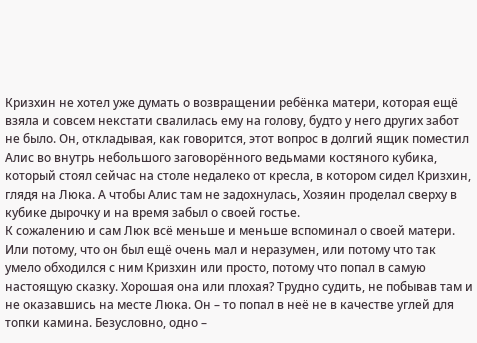Кризхин не хотел уже думать о возвращении ребёнка матери, которая ещё взяла и совсем некстати свалилась ему на голову, будто у него других забот не было. Он, откладывая, как говорится, этот вопрос в долгий ящик поместил Алис во внутрь небольшого заговорённого ведьмами костяного кубика, который стоял сейчас на столе недалеко от кресла, в котором сидел Кризхин, глядя на Люка. А чтобы Алис там не задохнулась, Хозяин проделал сверху в кубике дырочку и на время забыл о своей гостье.
К сожалению и сам Люк всё меньше и меньше вспоминал о своей матери. Или потому, что он был ещё очень мал и неразумен, или потому что так умело обходился с ним Кризхин или просто, потому что попал в самую настоящую сказку. Хорошая она или плохая? Трудно судить, не побывав там и не оказавшись на месте Люка. Он – то попал в неё не в качестве углей для топки камина. Безусловно, одно –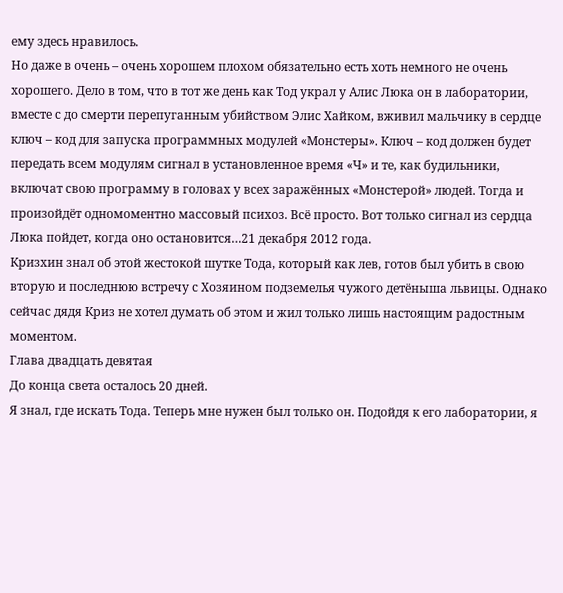ему здесь нравилось.
Но даже в очень – очень хорошем плохом обязательно есть хоть немного не очень хорошего. Дело в том, что в тот же день как Тод украл у Алис Люка он в лаборатории, вместе с до смерти перепуганным убийством Элис Хайком, вживил мальчику в сердце ключ – код для запуска программных модулей «Монстеры». Ключ – код должен будет передать всем модулям сигнал в установленное время «Ч» и те, как будильники, включат свою программу в головах у всех заражённых «Монстерой» людей. Тогда и произойдёт одномоментно массовый психоз. Всё просто. Вот только сигнал из сердца Люка пойдет, когда оно остановится…21 декабря 2012 года.
Кризхин знал об этой жестокой шутке Тода, который как лев, готов был убить в свою вторую и последнюю встречу с Хозяином подземелья чужого детёныша львицы. Однако сейчас дядя Криз не хотел думать об этом и жил только лишь настоящим радостным моментом.
Глава двадцать девятая
До конца света осталось 20 дней.
Я знал, где искать Тода. Теперь мне нужен был только он. Подойдя к его лаборатории, я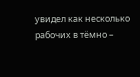увидел как несколько рабочих в тёмно –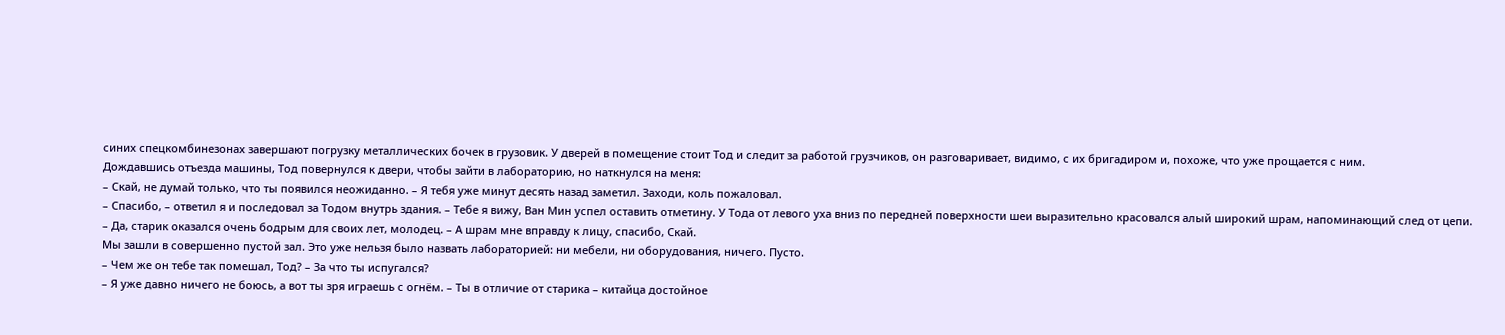синих спецкомбинезонах завершают погрузку металлических бочек в грузовик. У дверей в помещение стоит Тод и следит за работой грузчиков, он разговаривает, видимо, с их бригадиром и, похоже, что уже прощается с ним.
Дождавшись отъезда машины, Тод повернулся к двери, чтобы зайти в лабораторию, но наткнулся на меня:
– Скай, не думай только, что ты появился неожиданно. – Я тебя уже минут десять назад заметил. Заходи, коль пожаловал.
– Спасибо, – ответил я и последовал за Тодом внутрь здания. – Тебе я вижу, Ван Мин успел оставить отметину. У Тода от левого уха вниз по передней поверхности шеи выразительно красовался алый широкий шрам, напоминающий след от цепи.
– Да, старик оказался очень бодрым для своих лет, молодец. – А шрам мне вправду к лицу, спасибо, Скай.
Мы зашли в совершенно пустой зал. Это уже нельзя было назвать лабораторией: ни мебели, ни оборудования, ничего. Пусто.
– Чем же он тебе так помешал, Тод? – За что ты испугался?
– Я уже давно ничего не боюсь, а вот ты зря играешь с огнём. – Ты в отличие от старика – китайца достойное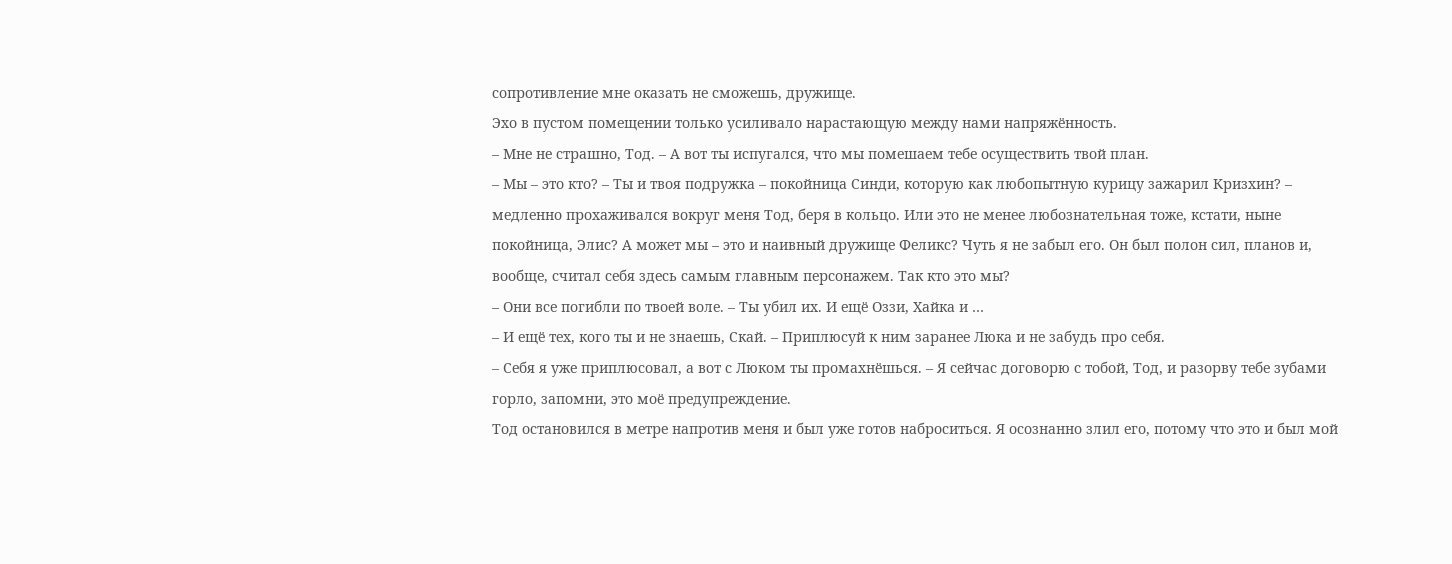сопротивление мне оказать не сможешь, дружище.
Эхо в пустом помещении только усиливало нарастающую между нами напряжённость.
– Мне не страшно, Тод. – А вот ты испугался, что мы помешаем тебе осуществить твой план.
– Мы – это кто? – Ты и твоя подружка – покойница Синди, которую как любопытную курицу зажарил Кризхин? – медленно прохаживался вокруг меня Тод, беря в кольцо. Или это не менее любознательная тоже, кстати, ныне покойница, Элис? А может мы – это и наивный дружище Феликс? Чуть я не забыл его. Он был полон сил, планов и, вообще, считал себя здесь самым главным персонажем. Так кто это мы?
– Они все погибли по твоей воле. – Ты убил их. И ещё Оззи, Хайка и …
– И ещё тех, кого ты и не знаешь, Скай. – Приплюсуй к ним заранее Люка и не забудь про себя.
– Себя я уже приплюсовал, а вот с Люком ты промахнёшься. – Я сейчас договорю с тобой, Тод, и разорву тебе зубами горло, запомни, это моё предупреждение.
Тод остановился в метре напротив меня и был уже готов наброситься. Я осознанно злил его, потому что это и был мой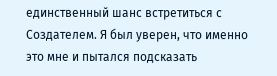единственный шанс встретиться с Создателем. Я был уверен, что именно это мне и пытался подсказать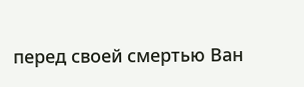перед своей смертью Ван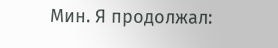Мин. Я продолжал: